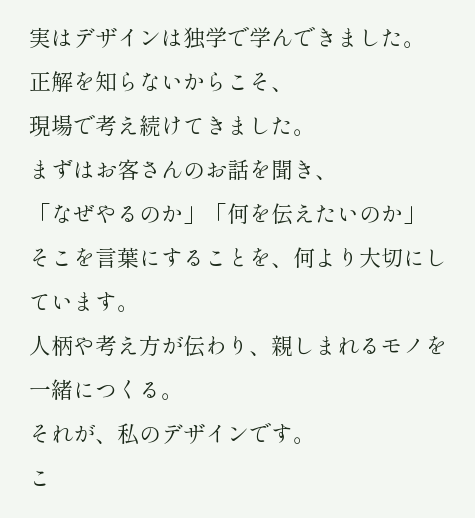実はデザインは独学で学んできました。
正解を知らないからこそ、
現場で考え続けてきました。
まずはお客さんのお話を聞き、
「なぜやるのか」「何を伝えたいのか」
そこを言葉にすることを、何より大切にしています。
人柄や考え方が伝わり、親しまれるモノを一緒につくる。
それが、私のデザインです。
こ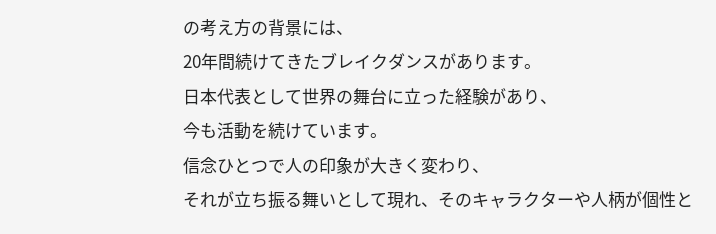の考え方の背景には、
20年間続けてきたブレイクダンスがあります。
日本代表として世界の舞台に立った経験があり、
今も活動を続けています。
信念ひとつで人の印象が大きく変わり、
それが立ち振る舞いとして現れ、そのキャラクターや人柄が個性と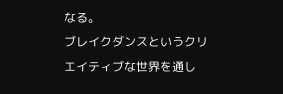なる。
ブレイクダンスというクリエイティブな世界を通し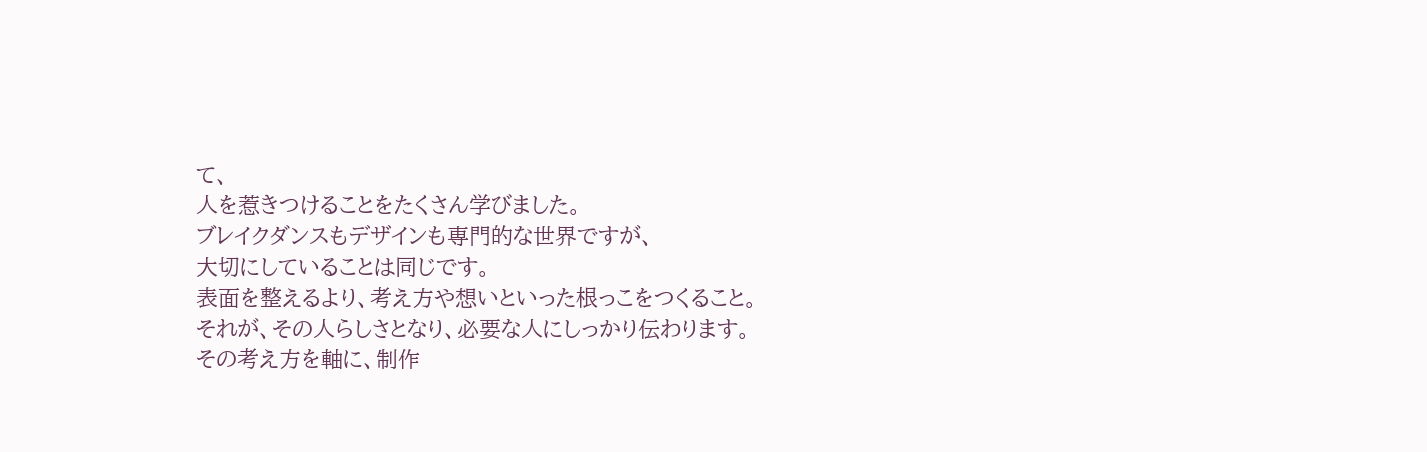て、
人を惹きつけることをたくさん学びました。
ブレイクダンスもデザインも専門的な世界ですが、
大切にしていることは同じです。
表面を整えるより、考え方や想いといった根っこをつくること。
それが、その人らしさとなり、必要な人にしっかり伝わります。
その考え方を軸に、制作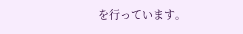を行っています。